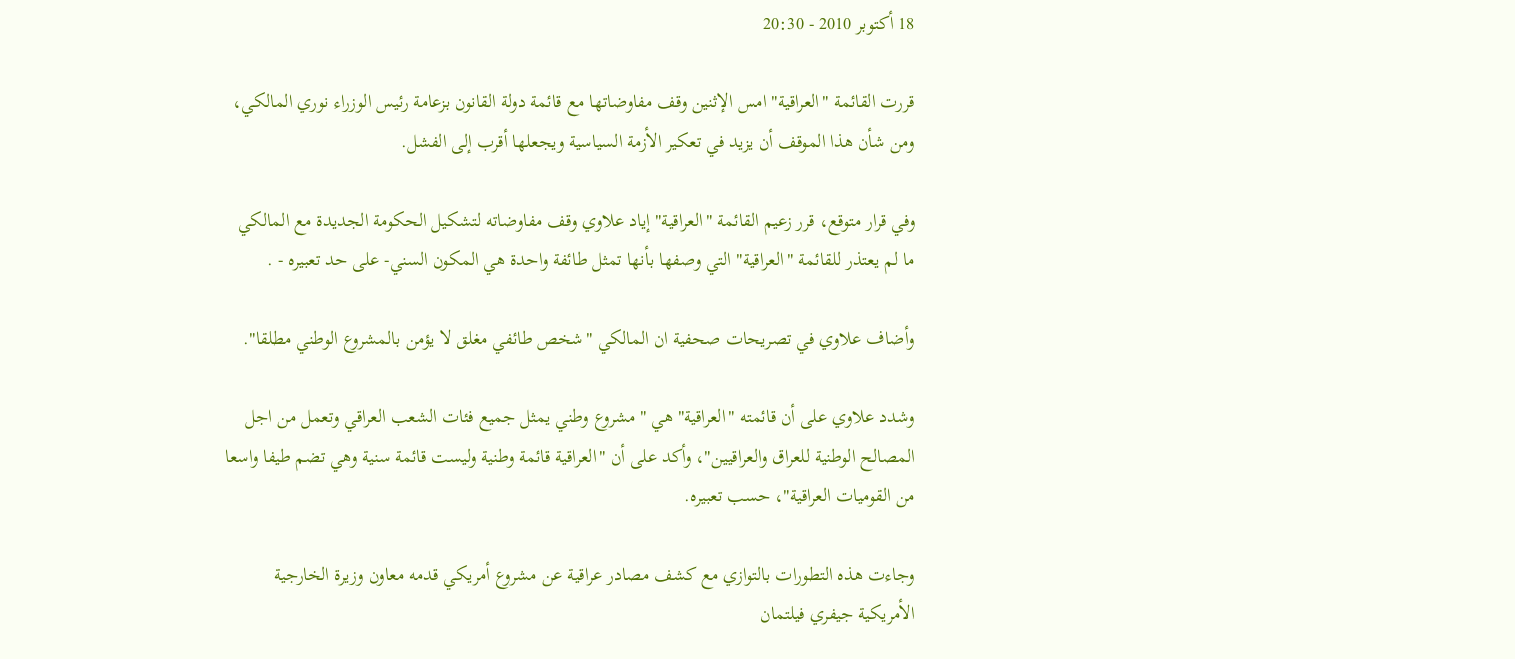18 أكتوبر 2010 - 20:30

قررت القائمة "العراقية" امس الإثنين وقف مفاوضاتها مع قائمة دولة القانون بزعامة رئيس الوزراء نوري المالكي، ومن شأن هذا الموقف أن يزيد في تعكير الأزمة السياسية ويجعلها أقرب إلى الفشل.

وفي قرار متوقع، قرر زعيم القائمة "العراقية" إياد علاوي وقف مفاوضاته لتشكيل الحكومة الجديدة مع المالكي ما لم يعتذر للقائمة "العراقية" التي وصفها بأنها تمثل طائفة واحدة هي المكون السني- على حد تعبيره - .

وأضاف علاوي في تصريحات صحفية ان المالكي "شخص طائفي مغلق لا يؤمن بالمشروع الوطني مطلقا".

وشدد علاوي على أن قائمته "العراقية" هي "مشروع وطني يمثل جميع فئات الشعب العراقي وتعمل من اجل المصالح الوطنية للعراق والعراقيين"، وأكد على أن "العراقية قائمة وطنية وليست قائمة سنية وهي تضم طيفا واسعا من القوميات العراقية"، حسب تعبيره.

وجاءت هذه التطورات بالتوازي مع كشف مصادر عراقية عن مشروع أمريكي قدمه معاون وزيرة الخارجية الأمريكية جيفري فيلتمان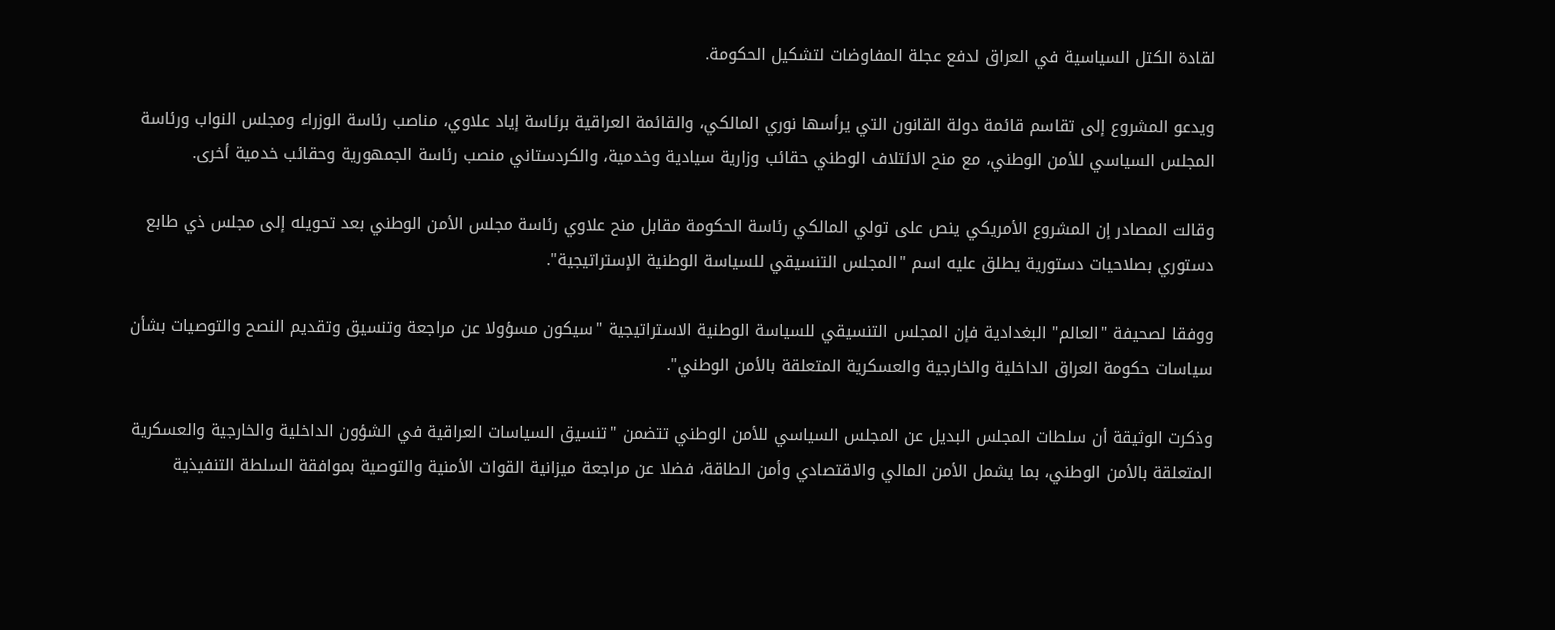لقادة الكتل السياسية في العراق لدفع عجلة المفاوضات لتشكيل الحكومة.

ويدعو المشروع إلى تقاسم قائمة دولة القانون التي يرأسها نوري المالكي، والقائمة العراقية برئاسة إياد علاوي، مناصب رئاسة الوزراء ومجلس النواب ورئاسة المجلس السياسي للأمن الوطني، مع منح الائتلاف الوطني حقائب وزارية سيادية وخدمية، والكردستاني منصب رئاسة الجمهورية وحقائب خدمية أخرى.

وقالت المصادر إن المشروع الأمريكي ينص على تولي المالكي رئاسة الحكومة مقابل منح علاوي رئاسة مجلس الأمن الوطني بعد تحويله إلى مجلس ذي طابع دستوري بصلاحيات دستورية يطلق عليه اسم "المجلس التنسيقي للسياسة الوطنية الإستراتيجية".

ووفقا لصحيفة "العالم" البغدادية فإن المجلس التنسيقي للسياسة الوطنية الاستراتيجية "سيكون مسؤولا عن مراجعة وتنسيق وتقديم النصح والتوصيات بشأن سياسات حكومة العراق الداخلية والخارجية والعسكرية المتعلقة بالأمن الوطني".

وذكرت الوثيقة أن سلطات المجلس البديل عن المجلس السياسي للأمن الوطني تتضمن "تنسيق السياسات العراقية في الشؤون الداخلية والخارجية والعسكرية المتعلقة بالأمن الوطني، بما يشمل الأمن المالي والاقتصادي وأمن الطاقة، فضلا عن مراجعة ميزانية القوات الأمنية والتوصية بموافقة السلطة التنفيذية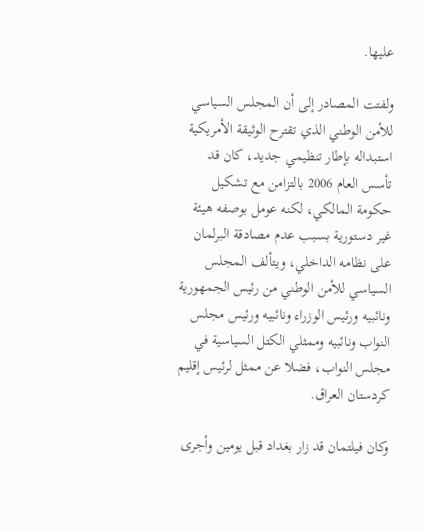عليها.

ولفتت المصادر إلى أن المجلس السياسي للأمن الوطني الذي تقترح الوثيقة الأمريكية استبداله بإطار تنظيمي جديد، كان قد تأسس العام 2006 بالتزامن مع تشكيل حكومة المالكي، لكنه عومل بوصفه هيئة غير دستورية بسبب عدم مصادقة البرلمان على نظامه الداخلي، ويتألف المجلس السياسي للأمن الوطني من رئيس الجمهورية ونائبيه ورئيس الوزراء ونائبيه ورئيس مجلس النواب ونائبيه وممثلي الكتل السياسية في مجلس النواب، فضلا عن ممثل لرئيس إقليم كردستان العراق.

وكان فيلتمان قد زار بغداد قبل يومين وأجرى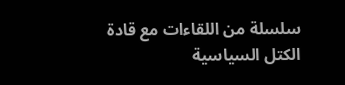سلسلة من اللقاءات مع قادة الكتل السياسية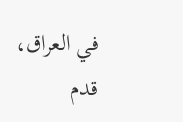في العراق، قدم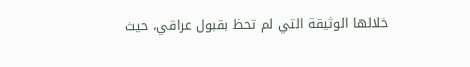خلالها الوثيقة التي لم تحظ بقبول عراقي، حيث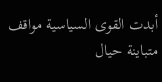أبدت القوى السياسية مواقف متباينة حيال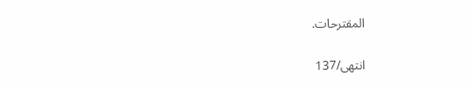المقترحات.

انتهی/137